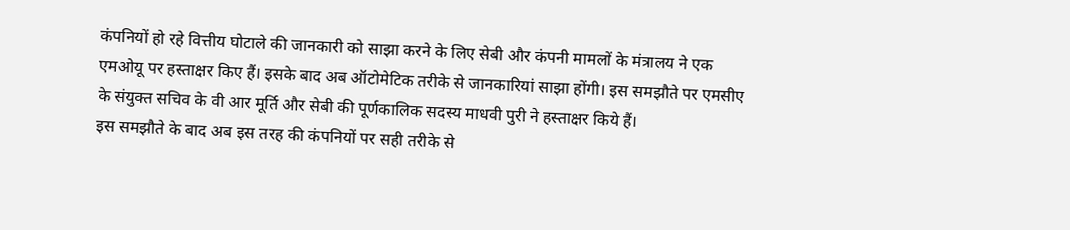कंपनियों हो रहे वित्तीय घोटाले की जानकारी को साझा करने के लिए सेबी और कंपनी मामलों के मंत्रालय ने एक एमओयू पर हस्ताक्षर किए हैं। इसके बाद अब ऑटोमेटिक तरीके से जानकारियां साझा होंगी। इस समझौते पर एमसीए के संयुक्त सचिव के वी आर मूर्ति और सेबी की पूर्णकालिक सदस्य माधवी पुरी ने हस्ताक्षर किये हैं।
इस समझौते के बाद अब इस तरह की कंपनियों पर सही तरीके से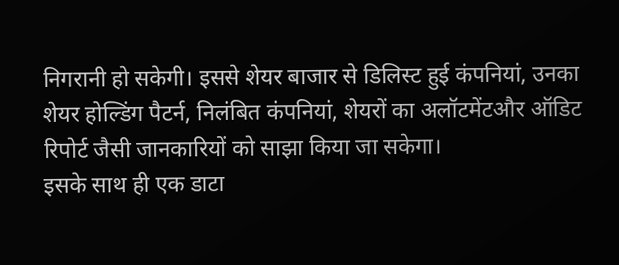निगरानी हो सकेगी। इससे शेयर बाजार से डिलिस्ट हुई कंपनियां, उनका शेयर होल्डिंग पैटर्न, निलंबित कंपनियां, शेयरों का अलॉटमेंटऔर ऑडिट रिपोर्ट जैसी जानकारियों को साझा किया जा सकेगा।
इसके साथ ही एक डाटा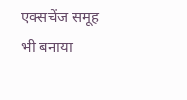एक्सचेंज समूह भी बनाया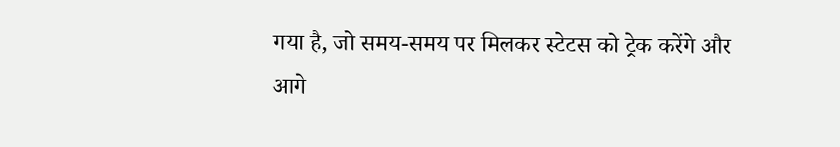गया है, जो समय-समय पर मिलकर स्टेटस को ट्रेक करेंगे और आगे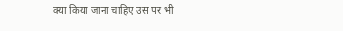क्या किया जाना चाहिए उस पर भी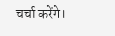चर्चा करेंगे।